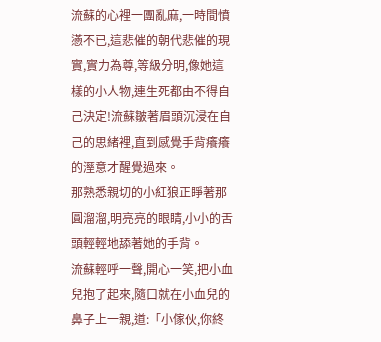流蘇的心裡一團亂麻,一時間憤懣不已,這悲催的朝代悲催的現實,實力為尊,等級分明,像她這樣的小人物,連生死都由不得自己決定!流蘇皺著眉頭沉浸在自己的思緒裡,直到感覺手背癢癢的溼意才醒覺過來。
那熟悉親切的小紅狼正睜著那圓溜溜,明亮亮的眼睛,小小的舌頭輕輕地舔著她的手背。
流蘇輕呼一聲,開心一笑,把小血兒抱了起來,隨口就在小血兒的鼻子上一親,道:「小傢伙,你終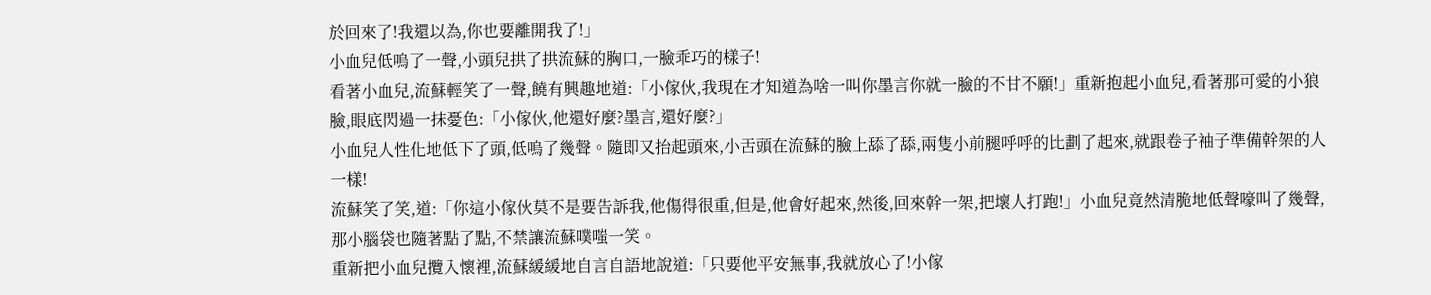於回來了!我還以為,你也要離開我了!」
小血兒低嗚了一聲,小頭兒拱了拱流蘇的胸口,一臉乖巧的樣子!
看著小血兒,流蘇輕笑了一聲,饒有興趣地道:「小傢伙,我現在才知道為啥一叫你墨言你就一臉的不甘不願!」重新抱起小血兒,看著那可愛的小狼臉,眼底閃過一抹憂色:「小傢伙,他還好麼?墨言,還好麼?」
小血兒人性化地低下了頭,低嗚了幾聲。隨即又抬起頭來,小舌頭在流蘇的臉上舔了舔,兩隻小前腿呼呼的比劃了起來,就跟卷子袖子準備幹架的人一樣!
流蘇笑了笑,道:「你這小傢伙莫不是要告訴我,他傷得很重,但是,他會好起來,然後,回來幹一架,把壞人打跑!」小血兒竟然清脆地低聲嚎叫了幾聲,那小腦袋也隨著點了點,不禁讓流蘇噗嗤一笑。
重新把小血兒攬入懷裡,流蘇緩緩地自言自語地說道:「只要他平安無事,我就放心了!小傢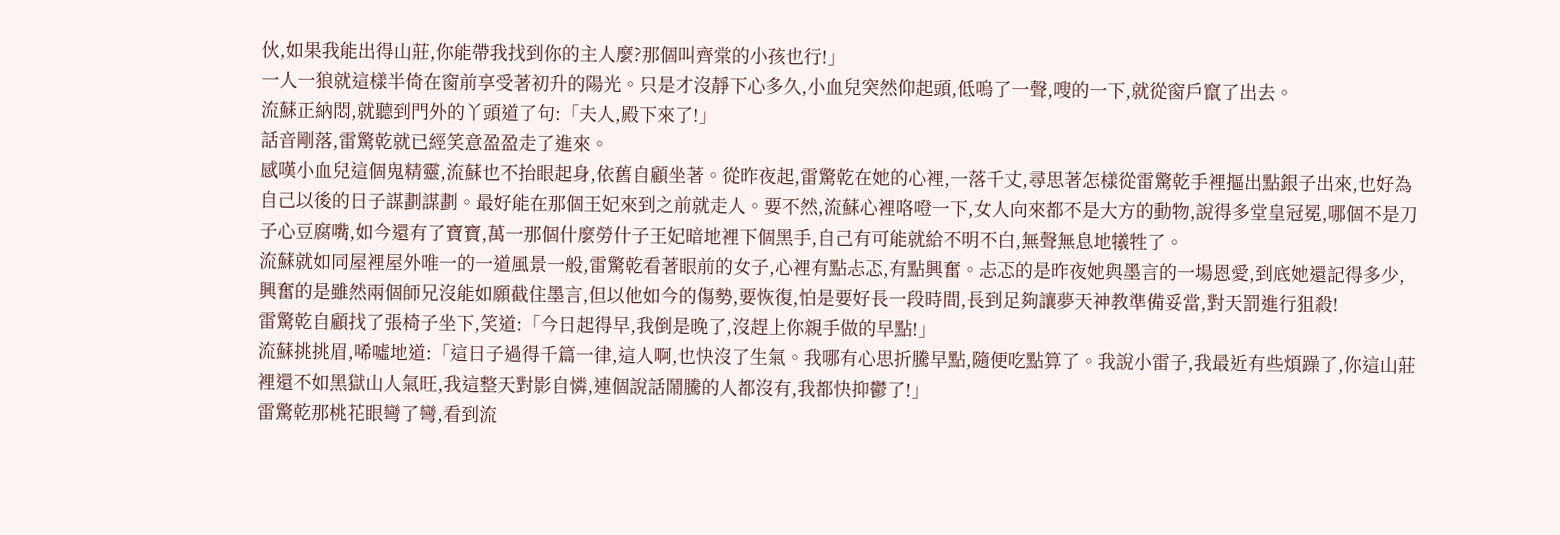伙,如果我能出得山莊,你能帶我找到你的主人麼?那個叫齊棠的小孩也行!」
一人一狼就這樣半倚在窗前享受著初升的陽光。只是才沒靜下心多久,小血兒突然仰起頭,低嗚了一聲,嗖的一下,就從窗戶竄了出去。
流蘇正納悶,就聽到門外的丫頭道了句:「夫人,殿下來了!」
話音剛落,雷驚乾就已經笑意盈盈走了進來。
感嘆小血兒這個鬼精靈,流蘇也不抬眼起身,依舊自顧坐著。從昨夜起,雷驚乾在她的心裡,一落千丈,尋思著怎樣從雷驚乾手裡摳出點銀子出來,也好為自己以後的日子謀劃謀劃。最好能在那個王妃來到之前就走人。要不然,流蘇心裡咯噔一下,女人向來都不是大方的動物,說得多堂皇冠冕,哪個不是刀子心豆腐嘴,如今還有了寶寶,萬一那個什麼勞什子王妃暗地裡下個黑手,自己有可能就給不明不白,無聲無息地犧牲了。
流蘇就如同屋裡屋外唯一的一道風景一般,雷驚乾看著眼前的女子,心裡有點忐忑,有點興奮。忐忑的是昨夜她與墨言的一場恩愛,到底她還記得多少,興奮的是雖然兩個師兄沒能如願截住墨言,但以他如今的傷勢,要恢復,怕是要好長一段時間,長到足夠讓夢天神教準備妥當,對天罰進行狙殺!
雷驚乾自顧找了張椅子坐下,笑道:「今日起得早,我倒是晚了,沒趕上你親手做的早點!」
流蘇挑挑眉,唏噓地道:「這日子過得千篇一律,這人啊,也快沒了生氣。我哪有心思折騰早點,隨便吃點算了。我說小雷子,我最近有些煩躁了,你這山莊裡還不如黑獄山人氣旺,我這整天對影自憐,連個說話鬧騰的人都沒有,我都快抑鬱了!」
雷驚乾那桃花眼彎了彎,看到流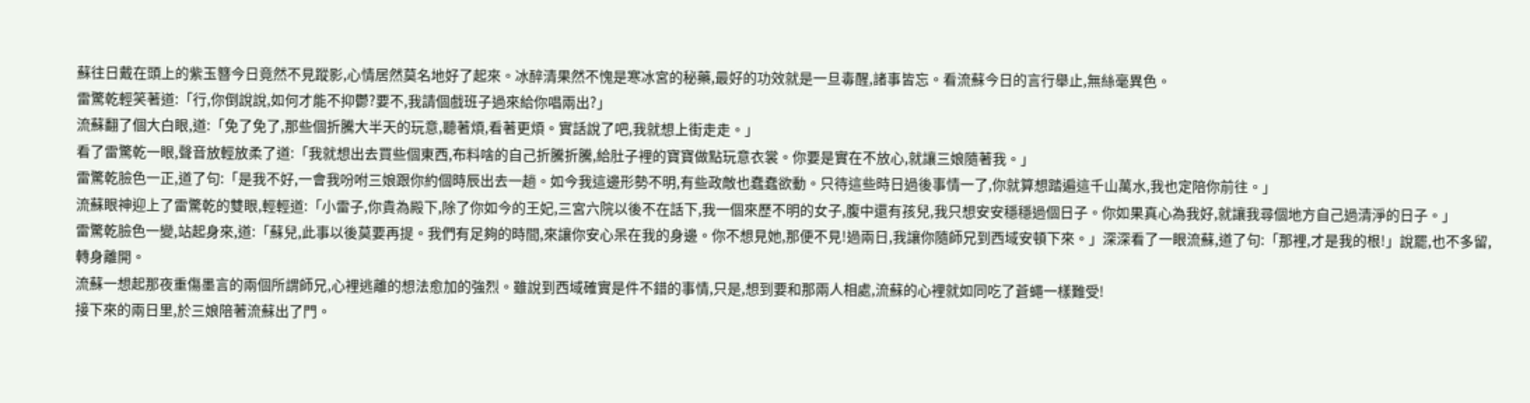蘇往日戴在頭上的紫玉簪今日竟然不見蹤影,心情居然莫名地好了起來。冰醉清果然不愧是寒冰宮的秘藥,最好的功效就是一旦毒醒,諸事皆忘。看流蘇今日的言行舉止,無絲毫異色。
雷驚乾輕笑著道:「行,你倒說說,如何才能不抑鬱?要不,我請個戲班子過來給你唱兩出?」
流蘇翻了個大白眼,道:「免了免了,那些個折騰大半天的玩意,聽著煩,看著更煩。實話說了吧,我就想上街走走。」
看了雷驚乾一眼,聲音放輕放柔了道:「我就想出去買些個東西,布料啥的自己折騰折騰,給肚子裡的寶寶做點玩意衣裳。你要是實在不放心,就讓三娘隨著我。」
雷驚乾臉色一正,道了句:「是我不好,一會我吩咐三娘跟你約個時辰出去一趟。如今我這邊形勢不明,有些政敵也蠢蠢欲動。只待這些時日過後事情一了,你就算想踏遍這千山萬水,我也定陪你前往。」
流蘇眼神迎上了雷驚乾的雙眼,輕輕道:「小雷子,你貴為殿下,除了你如今的王妃,三宮六院以後不在話下,我一個來歷不明的女子,腹中還有孩兒,我只想安安穩穩過個日子。你如果真心為我好,就讓我尋個地方自己過清淨的日子。」
雷驚乾臉色一變,站起身來,道:「蘇兒,此事以後莫要再提。我們有足夠的時間,來讓你安心呆在我的身邊。你不想見她,那便不見!過兩日,我讓你隨師兄到西域安頓下來。」深深看了一眼流蘇,道了句:「那裡,才是我的根!」說罷,也不多留,轉身離開。
流蘇一想起那夜重傷墨言的兩個所謂師兄,心裡逃離的想法愈加的強烈。雖說到西域確實是件不錯的事情,只是,想到要和那兩人相處,流蘇的心裡就如同吃了蒼蠅一樣難受!
接下來的兩日里,於三娘陪著流蘇出了門。